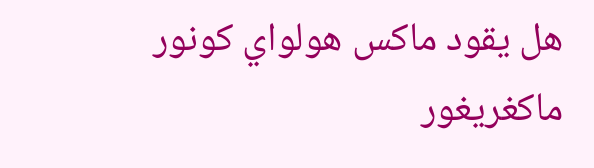هل يقود ماكس هولواي كونور ماكغريغور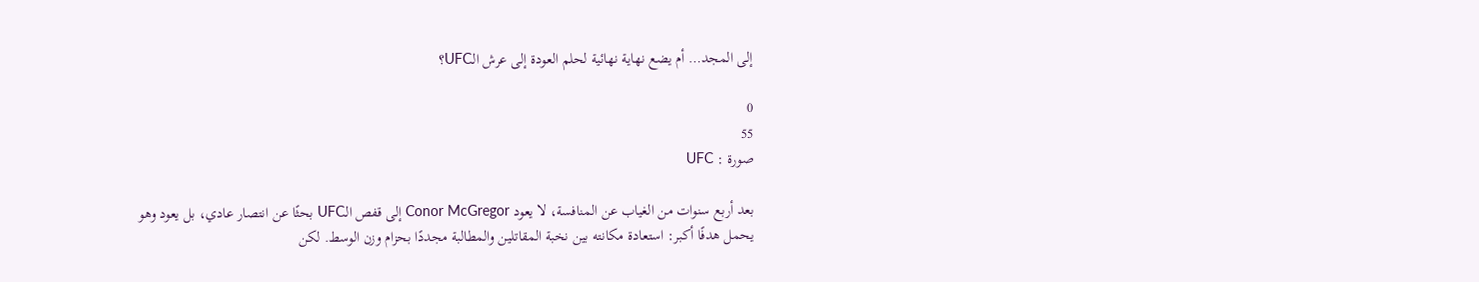إلى المجد… أم يضع نهاية نهائية لحلم العودة إلى عرش الـUFC؟

0
55
صورة : UFC

بعد أربع سنوات من الغياب عن المنافسة، لا يعود Conor McGregor إلى قفص الـUFC بحثًا عن انتصار عادي، بل يعود وهو يحمل هدفًا أكبر: استعادة مكانته بين نخبة المقاتلين والمطالبة مجددًا بحزام وزن الوسط. لكن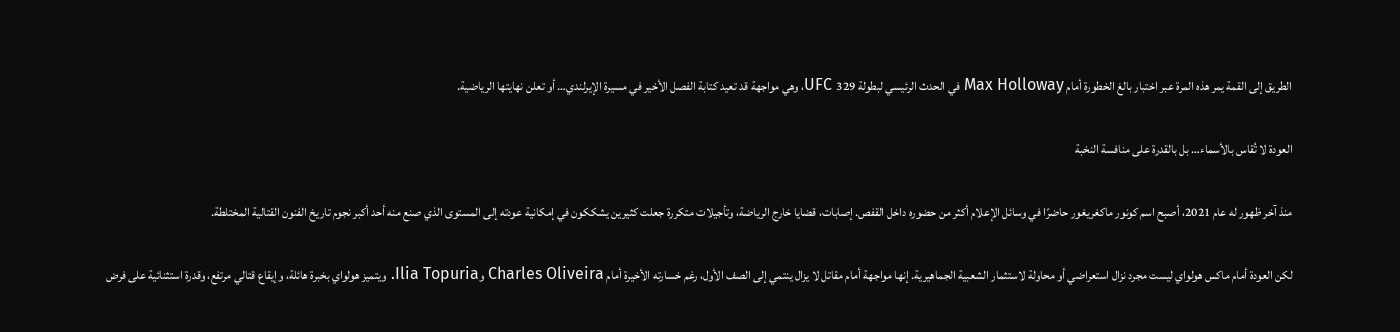الطريق إلى القمة يمر هذه المرة عبر اختبار بالغ الخطورة أمام Max Holloway في الحدث الرئيسي لبطولة UFC 329، وهي مواجهة قد تعيد كتابة الفصل الأخير في مسيرة الإيرلندي… أو تعلن نهايتها الرياضية.

العودة لا تُقاس بالأسماء… بل بالقدرة على منافسة النخبة

منذ آخر ظهور له عام 2021، أصبح اسم كونور ماكغريغور حاضرًا في وسائل الإعلام أكثر من حضوره داخل القفص. إصابات، قضايا خارج الرياضة، وتأجيلات متكررة جعلت كثيرين يشككون في إمكانية عودته إلى المستوى الذي صنع منه أحد أكبر نجوم تاريخ الفنون القتالية المختلطة.

لكن العودة أمام ماكس هولواي ليست مجرد نزال استعراضي أو محاولة لاستثمار الشعبية الجماهيرية. إنها مواجهة أمام مقاتل لا يزال ينتمي إلى الصف الأول، رغم خسارته الأخيرة أمام Charles Oliveira وIlia Topuria. ويتميز هولواي بخبرة هائلة، وإيقاع قتالي مرتفع، وقدرة استثنائية على فرض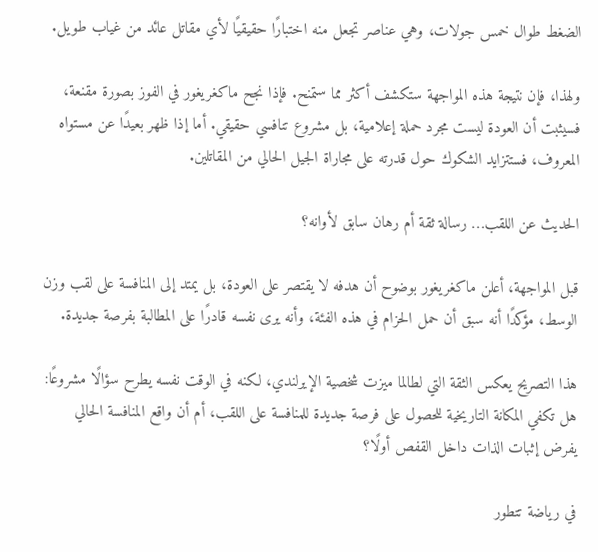الضغط طوال خمس جولات، وهي عناصر تجعل منه اختبارًا حقيقيًا لأي مقاتل عائد من غياب طويل.

ولهذا، فإن نتيجة هذه المواجهة ستكشف أكثر مما ستمنح. فإذا نجح ماكغريغور في الفوز بصورة مقنعة، فسيثبت أن العودة ليست مجرد حملة إعلامية، بل مشروع تنافسي حقيقي. أما إذا ظهر بعيدًا عن مستواه المعروف، فستتزايد الشكوك حول قدرته على مجاراة الجيل الحالي من المقاتلين.

الحديث عن اللقب… رسالة ثقة أم رهان سابق لأوانه؟

قبل المواجهة، أعلن ماكغريغور بوضوح أن هدفه لا يقتصر على العودة، بل يمتد إلى المنافسة على لقب وزن الوسط، مؤكدًا أنه سبق أن حمل الحزام في هذه الفئة، وأنه يرى نفسه قادرًا على المطالبة بفرصة جديدة.

هذا التصريح يعكس الثقة التي لطالما ميزت شخصية الإيرلندي، لكنه في الوقت نفسه يطرح سؤالًا مشروعًا: هل تكفي المكانة التاريخية للحصول على فرصة جديدة للمنافسة على اللقب، أم أن واقع المنافسة الحالي يفرض إثبات الذات داخل القفص أولًا؟

في رياضة تتطور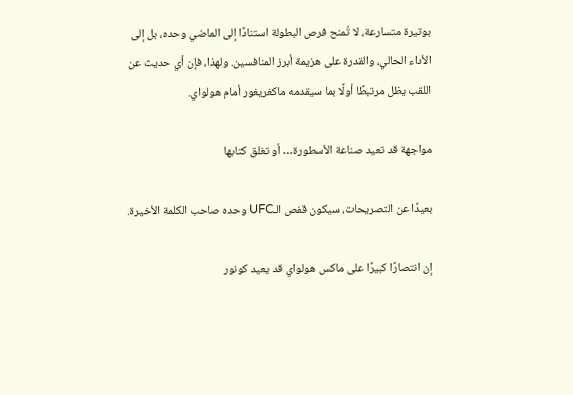بوتيرة متسارعة، لا تُمنح فرص البطولة استنادًا إلى الماضي وحده، بل إلى الأداء الحالي، والقدرة على هزيمة أبرز المنافسين. ولهذا، فإن أي حديث عن اللقب يظل مرتبطًا أولًا بما سيقدمه ماكغريغور أمام هولواي.

مواجهة قد تعيد صناعة الأسطورة… أو تغلق كتابها

بعيدًا عن التصريحات، سيكون قفص الـUFC وحده صاحب الكلمة الأخيرة.

إن انتصارًا كبيرًا على ماكس هولواي قد يعيد كونور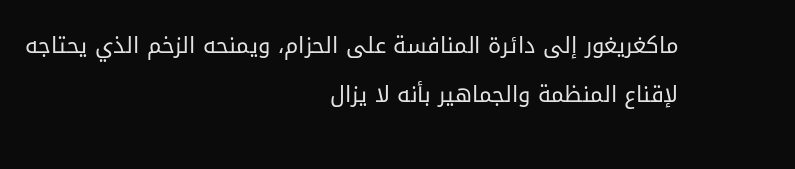ماكغريغور إلى دائرة المنافسة على الحزام، ويمنحه الزخم الذي يحتاجه لإقناع المنظمة والجماهير بأنه لا يزال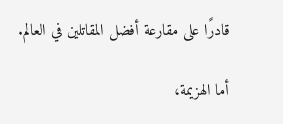قادرًا على مقارعة أفضل المقاتلين في العالم.

أما الهزيمة،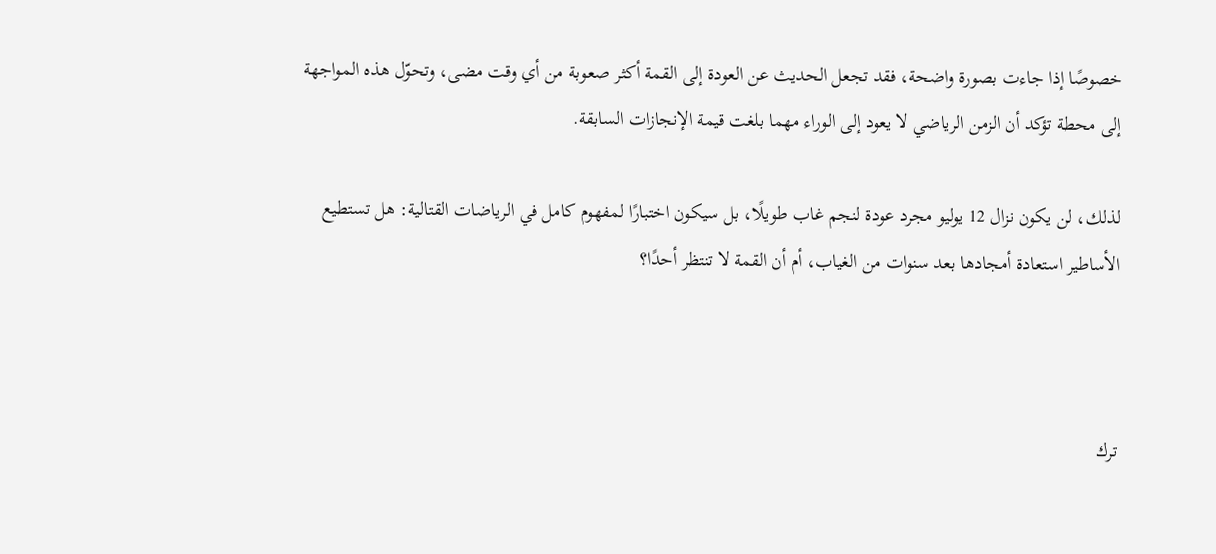خصوصًا إذا جاءت بصورة واضحة، فقد تجعل الحديث عن العودة إلى القمة أكثر صعوبة من أي وقت مضى، وتحوّل هذه المواجهة إلى محطة تؤكد أن الزمن الرياضي لا يعود إلى الوراء مهما بلغت قيمة الإنجازات السابقة.

لذلك، لن يكون نزال 12 يوليو مجرد عودة لنجم غاب طويلًا، بل سيكون اختبارًا لمفهوم كامل في الرياضات القتالية: هل تستطيع الأساطير استعادة أمجادها بعد سنوات من الغياب، أم أن القمة لا تنتظر أحدًا؟



ترك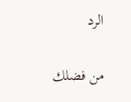الرد

من فضلك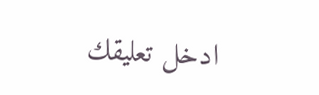ادخل تعليقك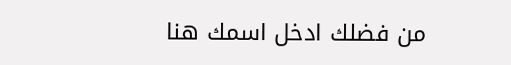من فضلك ادخل اسمك هنا